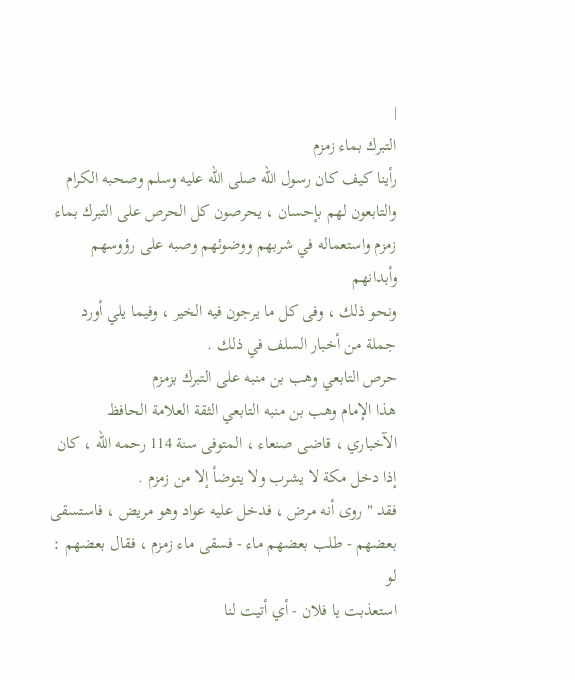|
التبرك بماء زمزم
رأينا كيف كان رسول الله صلى الله عليه وسلم وصحبه الكرام
والتابعون لهم بإحسان ، يحرصون كل الحرص على التبرك بماء
زمزم واستعماله في شربهم ووضوئهم وصبه على رؤوسهم وأبدانهم
ونحو ذلك ، وفى كل ما يرجون فيه الخير ، وفيما يلي أورد
جملة من أخبار السلف في ذلك .
حرص التابعي وهب بن منبه على التبرك بزمزم
هذا الإمام وهب بن منبه التابعي الثقة العلامة الحافظ
الآخباري ، قاضى صنعاء ، المتوفى سنة 114 رحمه الله ، كان
إذا دخل مكة لا يشرب ولا يتوضأ إلا من زمزم .
فقد " روى أنه مرض ، فدخل عليه عواد وهو مريض ، فاستسقى
بعضهم - طلب بعضهم ماء - فسقى ماء زمزم ، فقال بعضهم : لو
استعذبت يا فلان - أي أتيت لنا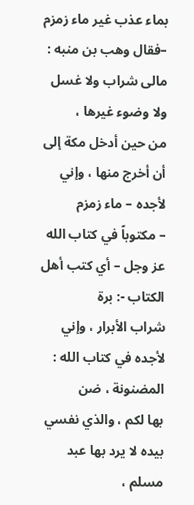بماء عذب غير ماء زمزم
–فقال وهب بن منبه : مالى شراب ولا غسل ولا وضوء غيرها ،
من حين أدخل مكة إلى أن أخرج منها ، وإني لأجده – ماء زمزم
– مكتوباً في كتاب الله عز وجل – أي كتب أهل الكتاب -: برة
شراب الأبرار ، وإني لأجده في كتاب الله : المضنونة ، ضن
بها لكم ، والذي نفسي بيده لا يرد بها عبد مسلم ،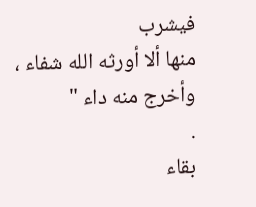فيشرب
منها ألا أورثه الله شفاء ، وأخرج منه داء "
.
بقاء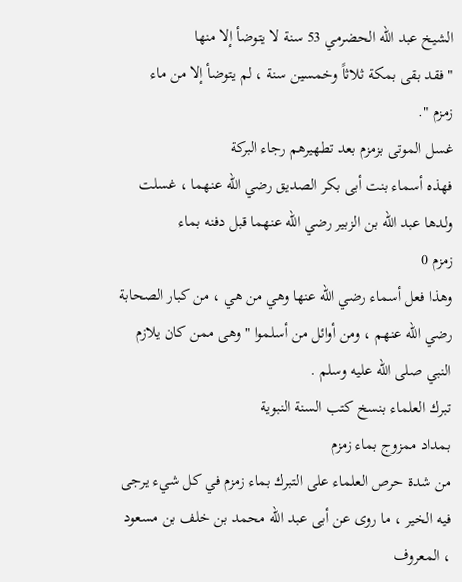الشيخ عبد الله الحضرمي 53 سنة لا يتوضأ إلا منها
" فقد بقى بمكة ثلاثاً وخمسين سنة ، لم يتوضأ إلا من ماء
زمزم ".
غسل الموتى بزمزم بعد تطهيرهم رجاء البركة
فهذه أسماء بنت أبى بكر الصديق رضي الله عنهما ، غسلت
ولدها عبد الله بن الزبير رضي الله عنهما قبل دفنه بماء
زمزم 0
وهذا فعل أسماء رضي الله عنها وهي من هي ، من كبار الصحابة
رضي الله عنهم ، ومن أوائل من أسلموا " وهى ممن كان يلازم
النبي صلى الله عليه وسلم .
تبرك العلماء بنسخ كتب السنة النبوية
بمداد ممزوج بماء زمزم
من شدة حرص العلماء على التبرك بماء زمزم في كل شيء يرجى
فيه الخير ، ما روى عن أبى عبد الله محمد بن خلف بن مسعود
، المعروف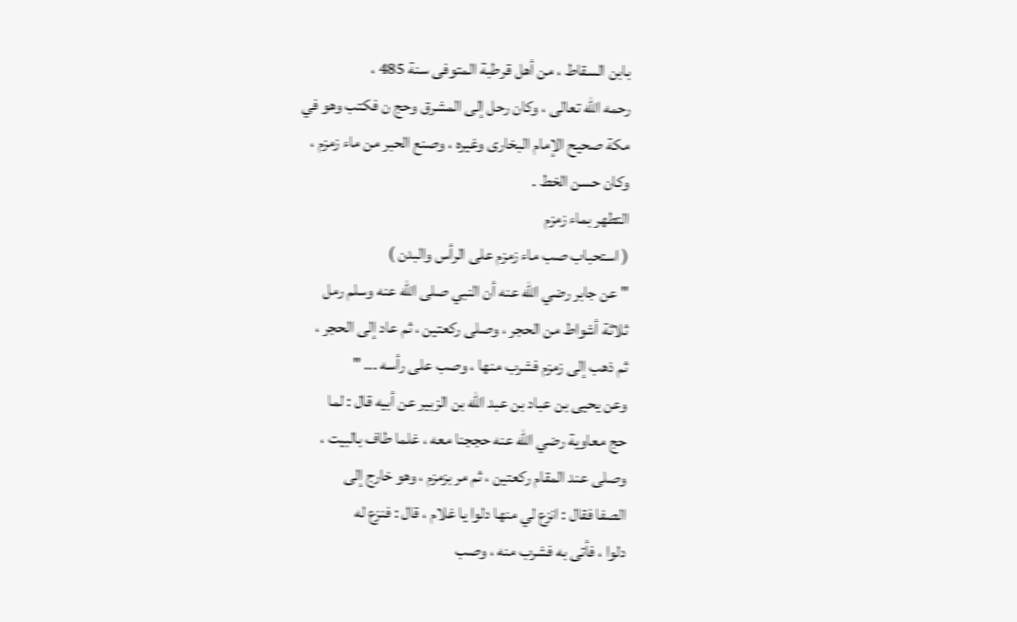بابن السقاط ، من أهل قرطبة المتوفى سنة 485 ،
رحمه الله تعالى ، وكان رحل إلى المشرق وحج ن فكتب وهو في
مكة صحيح الإمام البخارى وغيره ، وصنع الحبر من ماء زمزم ،
وكان حسن الخط .
التطهر بماء زمزم
( استحباب صب ماء زمزم على الرأس والبدن )
" عن جابر رضي الله عنه أن النبي صلى الله عنه وسلم رمل
ثلاثة أشواط من الحجر ، وصلى ركعتين ، ثم عاد إلى الحجر ،
ثم ذهب إلى زمزم فشرب منها ، وصب على رأسه ... "
وعن يحيى بن عباد بن عبد الله بن الزبير عن أبيه قال : لما
حج معاوية رضي الله عنه حججنا معه ، غلما طاف بالبيت ،
وصلى عند المقام ركعتين ، ثم مر بزمزم ، وهو خارج إلى
الصفا فقال : انزع لي منها دلوا يا غلام ، قال : فنزع له
دلوا ، فأتى به فشرب منه ، وصب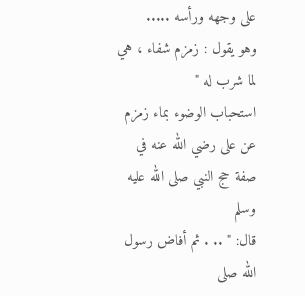على وجهه ورأسه .....
وهو يقول : زمزم شفاء ، هي لما شرب له "
استحباب الوضوء بماء زمزم
عن على رضي الله عنه في صفة حج النبي صلى الله عليه وسلم
قال: " .. . ثم أفاض رسول الله صلى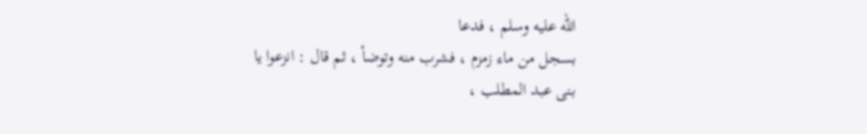الله عليه وسلم ، فدعا
بسجل من ماء زمزم ، فشرب منه وتوضأ ، ثم قال : انزعوا يا
بنى عبد المطلب ،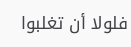فلولا أن تغلبوا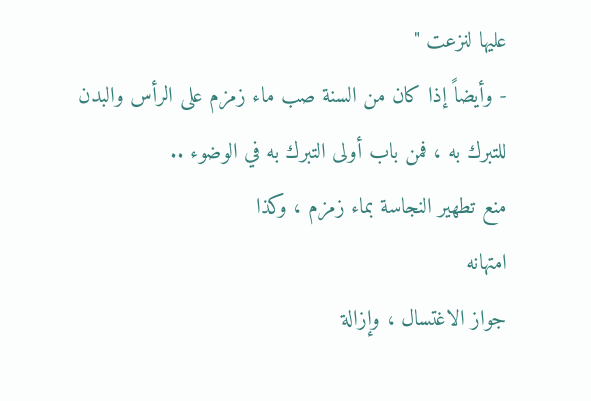عليها لنزعت "
- وأيضاً إذا كان من السنة صب ماء زمزم على الرأس والبدن
للتبرك به ، فمن باب أولى التبرك به في الوضوء ..
منع تطهير النجاسة بماء زمزم ، وكذا
امتهانه
جواز الاغتسال ، وإزالة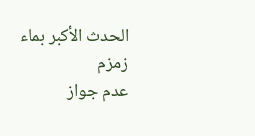الحدث الأكبر بماء
زمزم
عدم جواز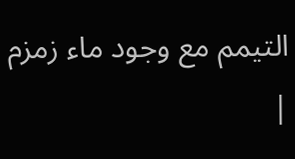التيمم مع وجود ماء زمزم |